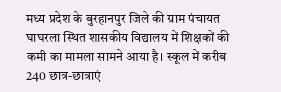मध्य प्रदेश के बुरहानपुर जिले की ग्राम पंचायत घाघरला स्थित शासकीय विद्यालय में शिक्षकों की कमी का मामला सामने आया है। स्कूल में करीब 240 छात्र-छात्राएं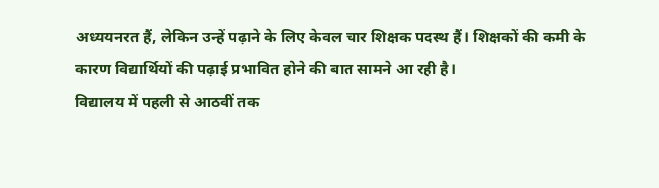अध्ययनरत हैं, लेकिन उन्हें पढ़ाने के लिए केवल चार शिक्षक पदस्थ हैं। शिक्षकों की कमी के कारण विद्यार्थियों की पढ़ाई प्रभावित होने की बात सामने आ रही है।
विद्यालय में पहली से आठवीं तक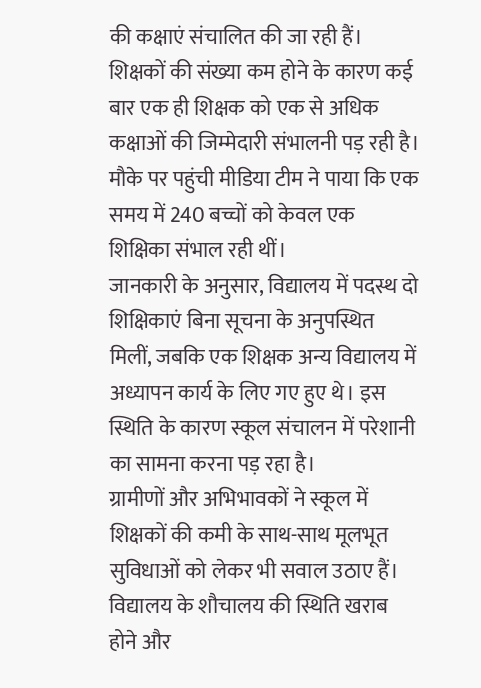की कक्षाएं संचालित की जा रही हैं। शिक्षकों की संख्या कम होने के कारण कई बार एक ही शिक्षक को एक से अधिक कक्षाओं की जिम्मेदारी संभालनी पड़ रही है। मौके पर पहुंची मीडिया टीम ने पाया कि एक समय में 240 बच्चों को केवल एक शिक्षिका संभाल रही थीं।
जानकारी के अनुसार, विद्यालय में पदस्थ दो शिक्षिकाएं बिना सूचना के अनुपस्थित मिलीं, जबकि एक शिक्षक अन्य विद्यालय में अध्यापन कार्य के लिए गए हुए थे। इस स्थिति के कारण स्कूल संचालन में परेशानी का सामना करना पड़ रहा है।
ग्रामीणों और अभिभावकों ने स्कूल में शिक्षकों की कमी के साथ-साथ मूलभूत सुविधाओं को लेकर भी सवाल उठाए हैं। विद्यालय के शौचालय की स्थिति खराब होने और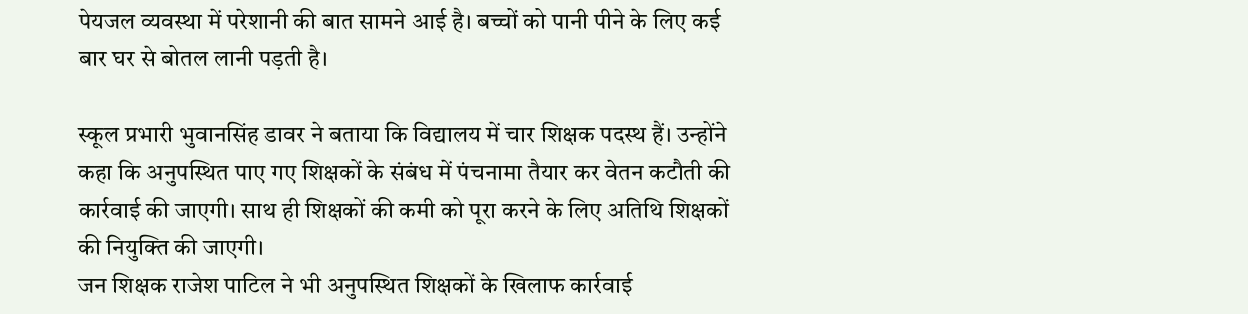पेयजल व्यवस्था में परेशानी की बात सामने आई है। बच्चों को पानी पीने के लिए कई बार घर से बोतल लानी पड़ती है।

स्कूल प्रभारी भुवानसिंह डावर ने बताया कि विद्यालय में चार शिक्षक पदस्थ हैं। उन्होंने कहा कि अनुपस्थित पाए गए शिक्षकों के संबंध में पंचनामा तैयार कर वेतन कटौती की कार्रवाई की जाएगी। साथ ही शिक्षकों की कमी को पूरा करने के लिए अतिथि शिक्षकों की नियुक्ति की जाएगी।
जन शिक्षक राजेश पाटिल ने भी अनुपस्थित शिक्षकों के खिलाफ कार्रवाई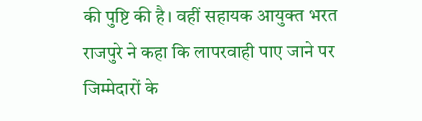की पुष्टि की है। वहीं सहायक आयुक्त भरत राजपुरे ने कहा कि लापरवाही पाए जाने पर जिम्मेदारों के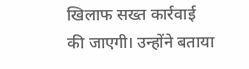खिलाफ सख्त कार्रवाई की जाएगी। उन्होंने बताया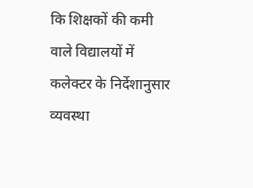कि शिक्षकों की कमी वाले विद्यालयों में कलेक्टर के निर्देशानुसार व्यवस्था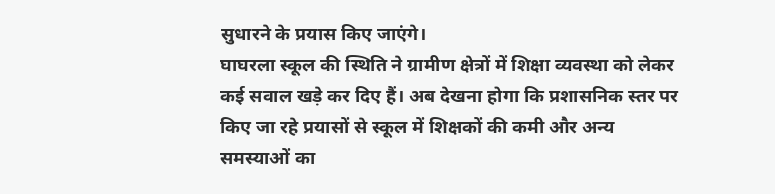सुधारने के प्रयास किए जाएंगे।
घाघरला स्कूल की स्थिति ने ग्रामीण क्षेत्रों में शिक्षा व्यवस्था को लेकर कई सवाल खड़े कर दिए हैं। अब देखना होगा कि प्रशासनिक स्तर पर किए जा रहे प्रयासों से स्कूल में शिक्षकों की कमी और अन्य समस्याओं का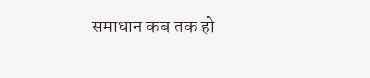समाधान कब तक हो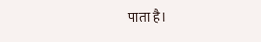पाता है।